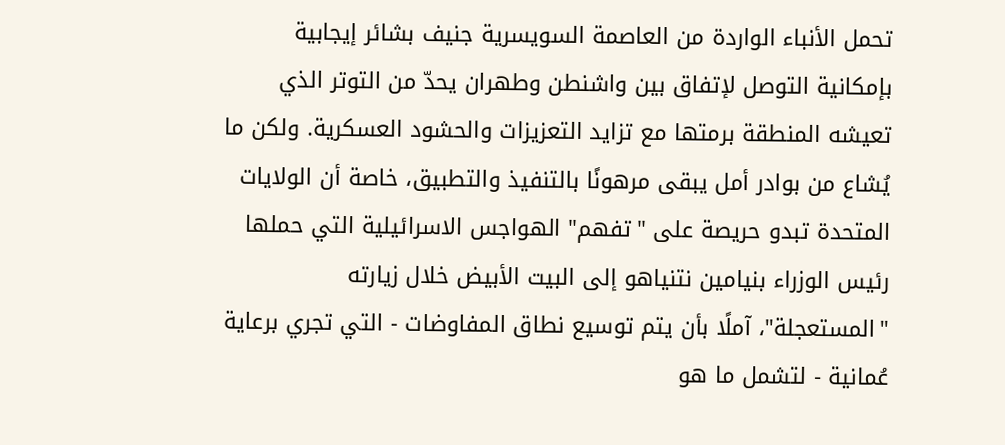تحمل الأنباء الواردة من العاصمة السويسرية جنيف بشائر إيجابية بإمكانية التوصل لإتفاق بين واشنطن وطهران يحدّ من التوتر الذي تعيشه المنطقة برمتها مع تزايد التعزيزات والحشود العسكرية. ولكن ما يُشاع من بوادر أمل يبقى مرهونًا بالتنفيذ والتطبيق، خاصة أن الولايات المتحدة تبدو حريصة على "تفهم" الهواجس الاسرائيلية التي حملها رئيس الوزراء بنيامين نتنياهو إلى البيت الأبيض خلال زيارته "المستعجلة"، آملًا بأن يتم توسيع نطاق المفاوضات - التي تجري برعاية عُمانية - لتشمل ما هو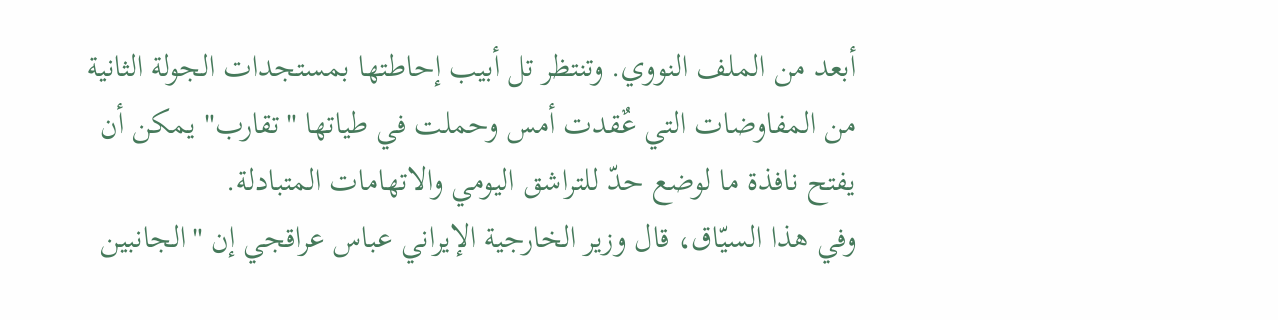أبعد من الملف النووي. وتنتظر تل أبيب إحاطتها بمستجدات الجولة الثانية من المفاوضات التي عٌقدت أمس وحملت في طياتها "تقارب" يمكن أن يفتح نافذة ما لوضع حدّ للتراشق اليومي والاتهامات المتبادلة.
وفي هذا السيّاق، قال وزير الخارجية الإيراني عباس عراقجي إن "الجانبين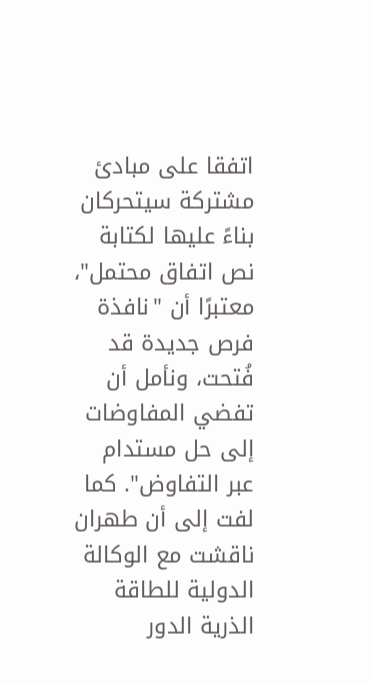اتفقا على مبادئ مشتركة سيتحركان بناءً عليها لكتابة نص اتفاق محتمل"، معتبرًا أن "نافذة فرص جديدة قد فُتحت، ونأمل أن تفضي المفاوضات إلى حل مستدام عبر التفاوض". كما لفت إلى أن طهران ناقشت مع الوكالة الدولية للطاقة الذرية الدور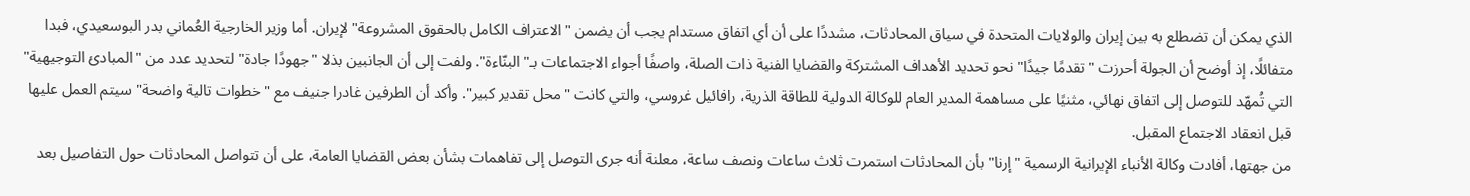الذي يمكن أن تضطلع به بين إيران والولايات المتحدة في سياق المحادثات، مشددًا على أن أي اتفاق مستدام يجب أن يضمن "الاعتراف الكامل بالحقوق المشروعة" لإيران. أما وزير الخارجية العُماني بدر البوسعيدي، فبدا متفائلًا، إذ أوضح أن الجولة أحرزت "تقدمًا جيدًا" نحو تحديد الأهداف المشتركة والقضايا الفنية ذات الصلة، واصفًا أجواء الاجتماعات بـ"البنّاءة". ولفت إلى أن الجانبين بذلا "جهودًا جادة" لتحديد عدد من "المبادئ التوجيهية" التي تُمهّد للتوصل إلى اتفاق نهائي، مثنيًا على مساهمة المدير العام للوكالة الدولية للطاقة الذرية، رافائيل غروسي، والتي كانت "محل تقدير كبير". وأكد أن الطرفين غادرا جنيف مع "خطوات تالية واضحة" سيتم العمل عليها قبل انعقاد الاجتماع المقبل.
من جهتها، أفادت وكالة الأنباء الإيرانية الرسمية "إرنا" بأن المحادثات استمرت ثلاث ساعات ونصف ساعة، معلنة أنه جرى التوصل إلى تفاهمات بشأن بعض القضايا العامة، على أن تتواصل المحادثات حول التفاصيل بعد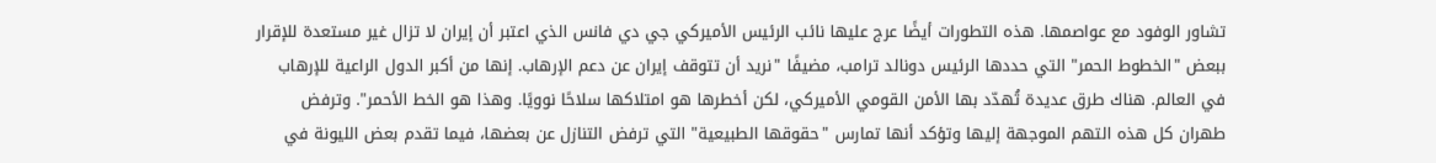تشاور الوفود مع عواصمها. هذه التطورات أيضًا عرج عليها نائب الرئيس الأميركي جي دي فانس الذي اعتبر أن إيران لا تزال غير مستعدة للإقرار ببعض "الخطوط الحمر" التي حددها الرئيس دونالد ترامب، مضيفًا "نريد أن تتوقف إيران عن دعم الإرهاب. إنها من أكبر الدول الراعية للإرهاب في العالم. هناك طرق عديدة تُهدّد بها الأمن القومي الأميركي، لكن أخطرها هو امتلاكها سلاحًا نوويًا. وهذا هو الخط الأحمر". وترفض طهران كل هذه التهم الموجهة إليها وتؤكد أنها تمارس "حقوقها الطبيعية" التي ترفض التنازل عن بعضها، فيما تقدم بعض الليونة في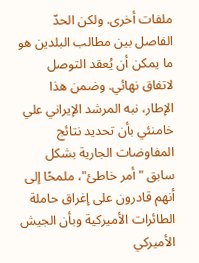ملفات أخرى. ولكن الحدّ الفاصل بين مطالب البلدين هو ما يمكن أن يُعقد التوصل لاتفاق نهائي. وضمن هذا الإطار، نبه المرشد الإيراني علي خامنئي بأن تحديد نتائج المفاوضات الجارية بشكل سابق "أمر خاطئ"، ملمحًا إلى أنهم قادرون على إغراق حاملة الطائرات الأميركية وبأن الجيش الأميركي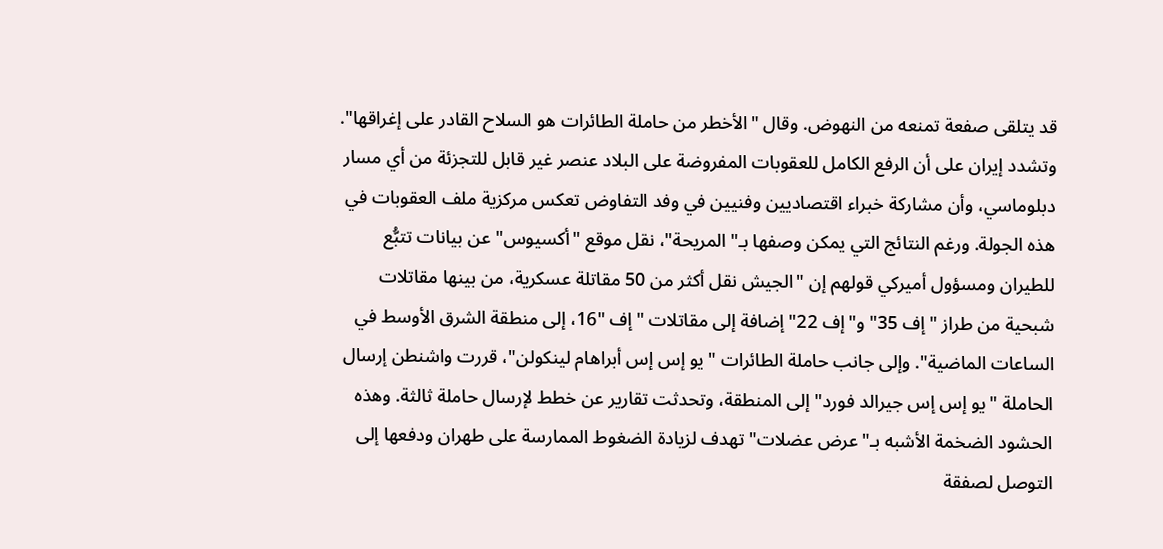قد يتلقى صفعة تمنعه من النهوض. وقال "الأخطر من حاملة الطائرات هو السلاح القادر على إغراقها".
وتشدد إيران على أن الرفع الكامل للعقوبات المفروضة على البلاد عنصر غير قابل للتجزئة من أي مسار دبلوماسي، وأن مشاركة خبراء اقتصاديين وفنيين في وفد التفاوض تعكس مركزية ملف العقوبات في هذه الجولة. ورغم النتائج التي يمكن وصفها بـ"المريحة"، نقل موقع "أكسيوس" عن بيانات تتبُّع للطيران ومسؤول أميركي قولهم إن "الجيش نقل أكثر من 50 مقاتلة عسكرية، من بينها مقاتلات شبحية من طراز "إف 35" و"إف 22" إضافة إلى مقاتلات "إف "16، إلى منطقة الشرق الأوسط في الساعات الماضية". وإلى جانب حاملة الطائرات "يو إس إس أبراهام لينكولن"، قررت واشنطن إرسال الحاملة "يو إس إس جيرالد فورد" إلى المنطقة، وتحدثت تقارير عن خطط لإرسال حاملة ثالثة. وهذه الحشود الضخمة الأشبه بـ"عرض عضلات" تهدف لزيادة الضغوط الممارسة على طهران ودفعها إلى التوصل لصفقة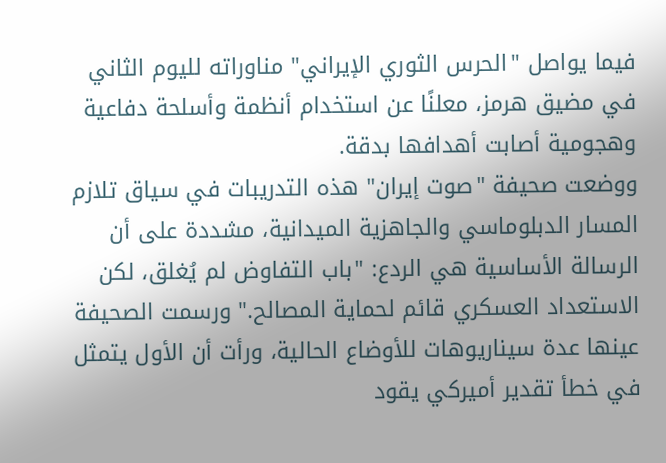فيما يواصل "الحرس الثوري الإيراني" مناوراته لليوم الثاني في مضيق هرمز، معلنًا عن استخدام أنظمة وأسلحة دفاعية وهجومية أصابت أهدافها بدقة.
ووضعت صحيفة "صوت إيران" هذه التدريبات في سياق تلازم المسار الدبلوماسي والجاهزية الميدانية، مشددة على أن الرسالة الأساسية هي الردع: "باب التفاوض لم يُغلق، لكن الاستعداد العسكري قائم لحماية المصالح." ورسمت الصحيفة عينها عدة سيناريوهات للأوضاع الحالية، ورأت أن الأول يتمثل في خطأ تقدير أميركي يقود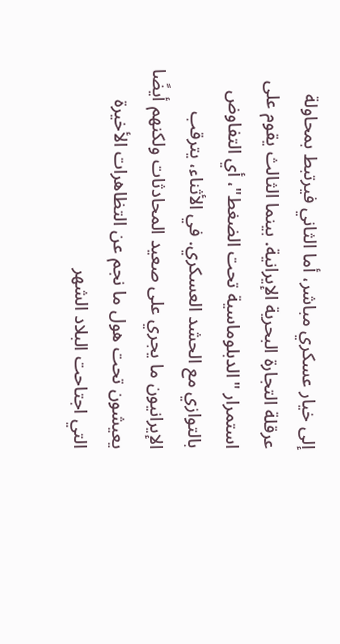إلى خيار عسكري مباشر، أما الثاني فيرتبط بمحاولة عرقلة التجارة البحرية الإيرانية. بينما الثالث يقوم على استمرار "الدبلوماسية تحت الضغط"، أي التفاوض بالتوازي مع الحشد العسكري. في الأثناء، يترقب الإيرانيون ما يجري على صعيد المحادثات ولكنهم أيضًا يعيشون تحت هول ما نجم عن التظاهرات الأخيرة التي اجتاحت البلاد الشهر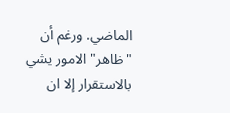الماضي. ورغم أن "ظاهر" الامور يشي بالاستقرار إلا ان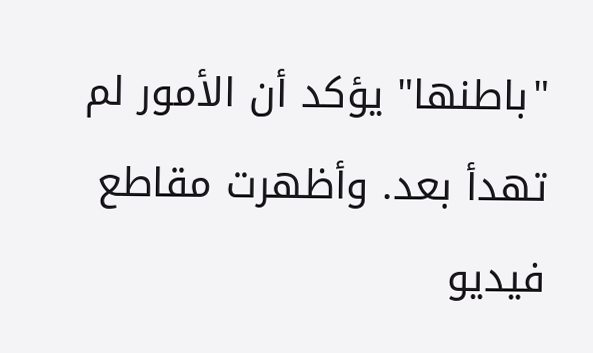"باطنها" يؤكد أن الأمور لم تهدأ بعد. وأظهرت مقاطع فيديو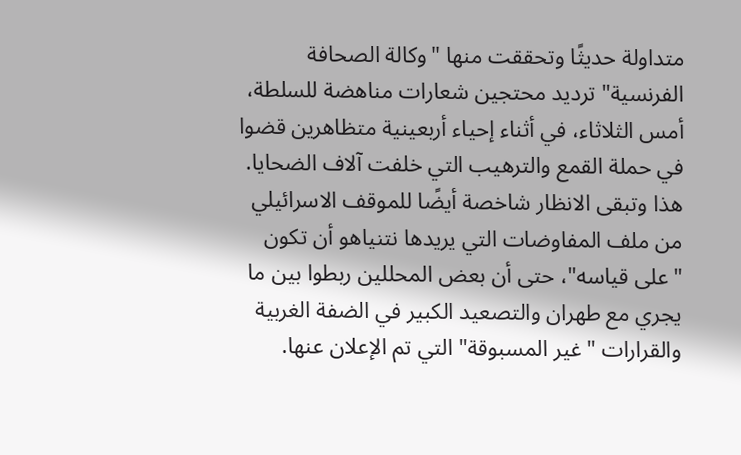متداولة حديثًا وتحققت منها "وكالة الصحافة الفرنسية" ترديد محتجين شعارات مناهضة للسلطة، أمس الثلاثاء، في أثناء إحياء أربعينية متظاهرين قضوا في حملة القمع والترهيب التي خلفت آلاف الضحايا.
هذا وتبقى الانظار شاخصة أيضًا للموقف الاسرائيلي من ملف المفاوضات التي يريدها نتنياهو أن تكون "على قياسه"، حتى أن بعض المحللين ربطوا بين ما يجري مع طهران والتصعيد الكبير في الضفة الغربية والقرارات "غير المسبوقة" التي تم الإعلان عنها.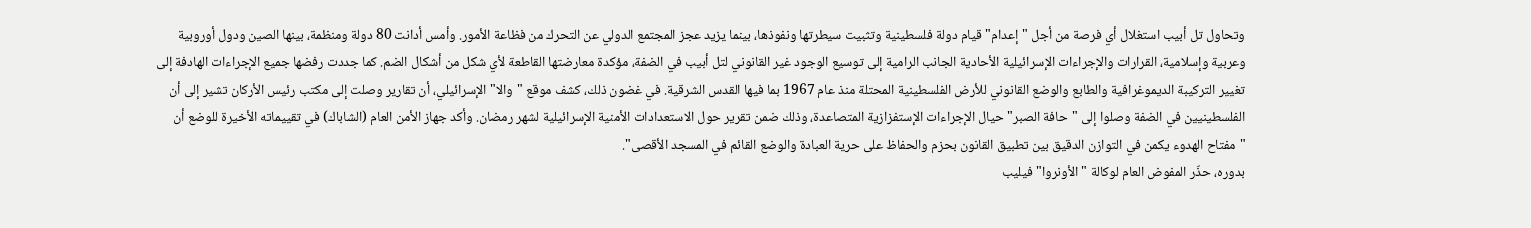وتحاول تل أبيب استغلال أي فرصة من أجل "إعدام" قيام دولة فلسطينية وتثبيت سيطرتها ونفوذها، بينما يزيد عجز المجتمع الدولي عن التحرك من فظاعة الأمور. وأمس أدانت 80 دولة ومنظمة، بينها الصين ودول أوروبية وعربية وإسلامية، القرارات والإجراءات الإسرائيلية الأحادية الجانب الرامية إلى توسيع الوجود غير القانوني لتل أبيب في الضفة، مؤكدة معارضتها القاطعة لأي شكل من أشكال الضم. كما جددت رفضها جميع الإجراءات الهادفة إلى تغيير التركيبة الديموغرافية والطابع والوضع القانوني للأرض الفلسطينية المحتلة منذ عام 1967 بما فيها القدس الشرقية. في غضون ذلك، كشف موقع "والا" الإسرائيلي، أن تقارير وصلت إلى مكتب رئيس الأركان تشير إلى أن الفلسطينيين في الضفة وصلوا إلى "حافة الصبر" حيال الإجراءات الإستفزازية المتصاعدة، وذلك ضمن تقرير حول الاستعدادات الأمنية الإسرائيلية لشهر رمضان. وأكد جهاز الأمن العام (الشاباك) في تقييماته الأخيرة للوضع أن "مفتاح الهدوء يكمن في التوازن الدقيق بين تطبيق القانون بحزم والحفاظ على حرية العبادة والوضع القائم في المسجد الأقصى".
بدوره، حذّر المفوض العام لوكالة "الأونروا" فيليب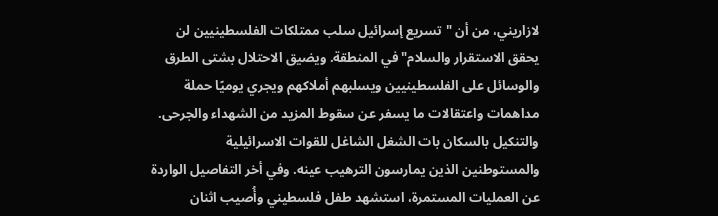لازاريني، من أن "تسريع إسرائيل سلب ممتلكات الفلسطينيين لن يحقق الاستقرار والسلام" في المنطقة. ويضيق الاحتلال بشتى الطرق والوسائل على الفلسطينيين ويسلبهم أملاكهم ويجري يوميًا حملة مداهمات واعتقالات ما يسفر عن سقوط المزيد من الشهداء والجرحى. والتنكيل بالسكان بات الشغل الشاغل للقوات الاسرائيلية والمستوطنين الذين يمارسون الترهيب عينه. وفي أخر التفاصيل الواردة عن العمليات المستمرة، استشهد طفل فلسطيني وأُصيب اثنان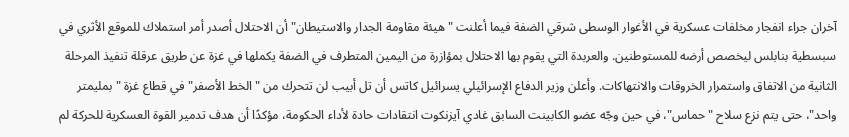آخران جراء انفجار مخلفات عسكرية في الأغوار الوسطى شرقي الضفة فيما أعلنت "هيئة مقاومة الجدار والاستيطان" أن الاحتلال أصدر أمر استملاك للموقع الأثري في سبسطية بنابلس ليخصص أرضه للمستوطنين. والعربدة التي يقوم بها الاحتلال بمؤازرة من اليمين المتطرف في الضفة يكملها في غزة عن طريق عرقلة تنفيذ المرحلة الثانية من الاتفاق واستمرار الخروقات والانتهاكات. وأعلن وزير الدفاع الإسرائيلي يسرائيل كاتس أن تل أبيب لن تتحرك من "الخط الأصفر" في قطاع غزة "بمليمتر واحد"، حتى يتم نزع سلاح "حماس"، في حين وجّه عضو الكابينت السابق غادي آيزنكوت انتقادات حادة لأداء الحكومة، مؤكدًا أن هدف تدمير القوة العسكرية للحركة لم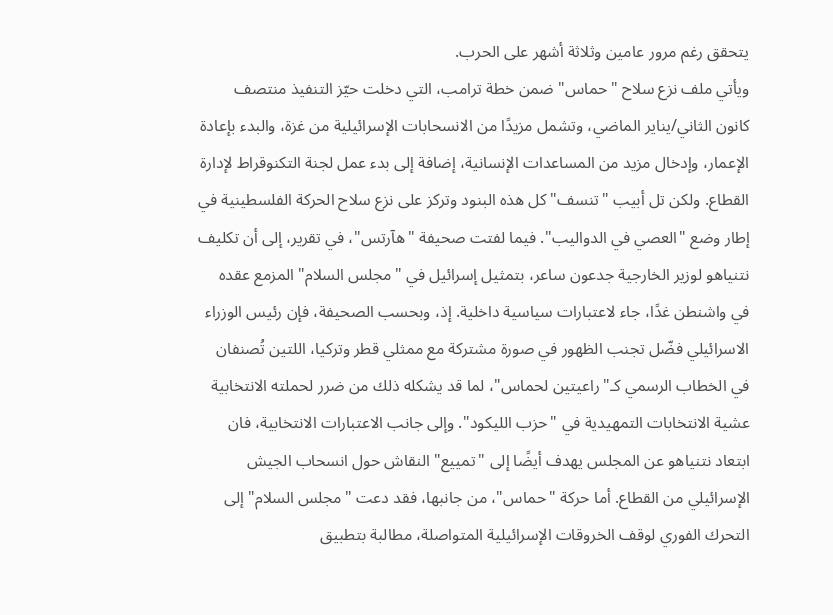يتحقق رغم مرور عامين وثلاثة أشهر على الحرب.
ويأتي ملف نزع سلاح "حماس" ضمن خطة ترامب، التي دخلت حيّز التنفيذ منتصف كانون الثاني/يناير الماضي، وتشمل مزيدًا من الانسحابات الإسرائيلية من غزة، والبدء بإعادة الإعمار، وإدخال مزيد من المساعدات الإنسانية، إضافة إلى بدء عمل لجنة التكنوقراط لإدارة القطاع. ولكن تل أبيب "تنسف" كل هذه البنود وتركز على نزع سلاح الحركة الفلسطينية في إطار وضع "العصي في الدواليب". فيما لفتت صحيفة "هآرتس"، في تقرير، إلى أن تكليف نتنياهو لوزير الخارجية جدعون ساعر، بتمثيل إسرائيل في "مجلس السلام" المزمع عقده في واشنطن غدًا، جاء لاعتبارات سياسية داخلية. إذ، وبحسب الصحيفة، فإن رئيس الوزراء الاسرائيلي فضّل تجنب الظهور في صورة مشتركة مع ممثلي قطر وتركيا، اللتين تُصنفان في الخطاب الرسمي كـ"راعيتين لحماس"، لما قد يشكله ذلك من ضرر لحملته الانتخابية عشية الانتخابات التمهيدية في "حزب الليكود". وإلى جانب الاعتبارات الانتخابية، فان ابتعاد نتنياهو عن المجلس يهدف أيضًا إلى "تمييع" النقاش حول انسحاب الجيش الإسرائيلي من القطاع. أما حركة "حماس"، من جانبها، فقد دعت "مجلس السلام" إلى التحرك الفوري لوقف الخروقات الإسرائيلية المتواصلة، مطالبة بتطبيق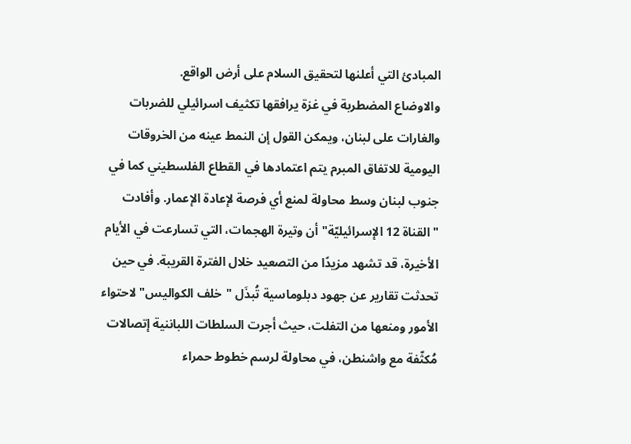المبادئ التي أعلنها لتحقيق السلام على أرض الواقع.
والاوضاع المضطربة في غزة يرافقها تكثيف اسرائيلي للضربات والغارات على لبنان، ويمكن القول إن النمط عينه من الخروقات اليومية للاتفاق المبرم يتم اعتمادها في القطاع الفلسطيني كما في جنوب لبنان وسط محاولة لمنع أي فرصة لإعادة الإعمار. وأفادت "القناة 12 الإسرائيليّة" أن وتيرة الهجمات، التي تسارعت في الأيام الأخيرة، قد تشهد مزيدًا من التصعيد خلال الفترة القريبة. في حين تحدثت تقارير عن جهود دبلوماسية تُبذَل "خلف الكواليس" لاحتواء الأمور ومنعها من التفلت، حيث أجرت السلطات اللباننية إتصالات مُكثّفة مع واشنطن، في محاولة لرسم خطوط حمراء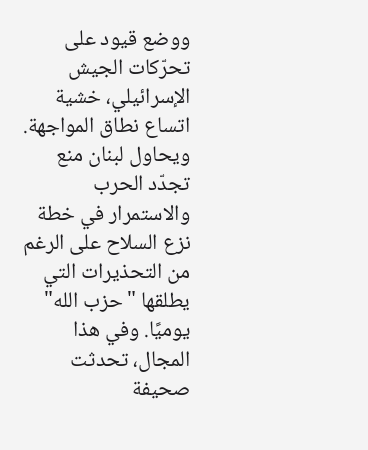ووضع قيود على تحرّكات الجيش الإسرائيلي، خشية اتساع نطاق المواجهة. ويحاول لبنان منع تجدّد الحرب والاستمرار في خطة نزع السلاح على الرغم من التحذيرات التي يطلقها "حزب الله" يوميًا. وفي هذا المجال، تحدثت صحيفة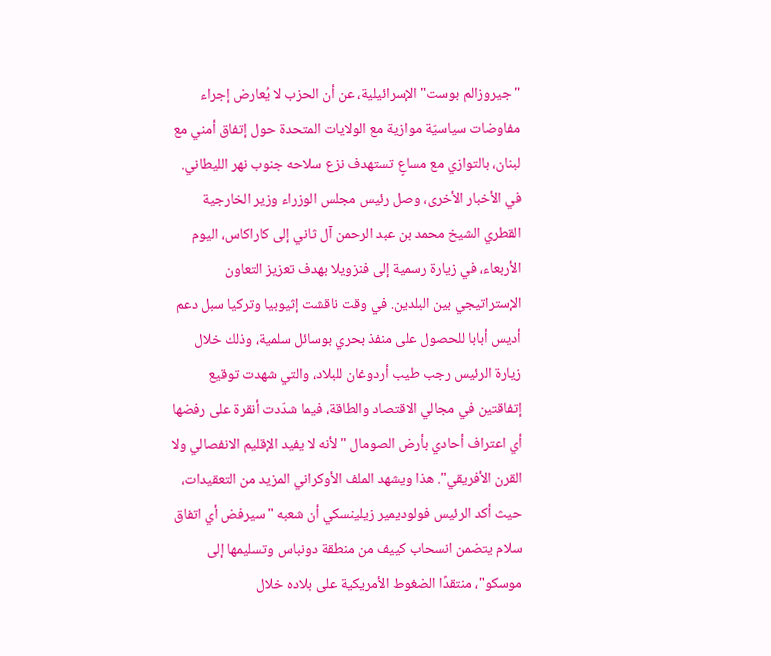"جيروزالم بوست" الإسرائيلية، عن أن الحزب لا يُعارض إجراء مفاوضات سياسيّة موازية مع الولايات المتحدة حول إتفاق أمني مع لبنان، بالتوازي مع مساعٍ تستهدف نزع سلاحه جنوب نهر الليطاني.
في الأخبار الأخرى، وصل رئيس مجلس الوزراء وزير الخارجية القطري الشيخ محمد بن عبد الرحمن آل ثاني إلى كاراكاس، اليوم الأربعاء، في زيارة رسمية إلى فنزويلا بهدف تعزيز التعاون الإستراتيجي بين البلدين. في وقت ناقشت إثيوبيا وتركيا سبل دعم أديس أبابا للحصول على منفذ بحري بوسائل سلمية، وذلك خلال زيارة الرئيس رجب طيب أردوغان للبلاد، والتي شهدت توقيع إتفاقتين في مجالي الاقتصاد والطاقة، فيما شدّدت أنقرة على رفضها أي اعتراف أحادي بأرض الصومال "لأنه لا يفيد الإقليم الانفصالي ولا القرن الأفريقي". هذا ويشهد الملف الأوكراني المزيد من التعقيدات، حيث أكد الرئيس فولوديمير زيلينسكي أن شعبه "سيرفض أي اتفاق سلام يتضمن انسحاب كييف من منطقة دونباس وتسليمها إلى موسكو"، منتقدًا الضغوط الأمريكية على بلاده خلال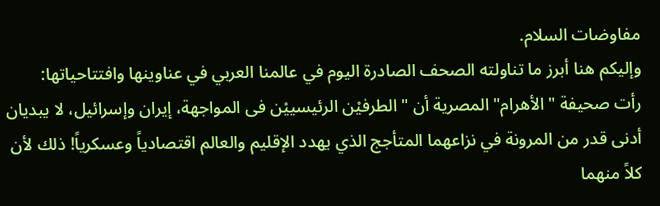مفاوضات السلام.
وإليكم هنا أبرز ما تناولته الصحف الصادرة اليوم في عالمنا العربي في عناوينها وافتتاحياتها:
رأت صحيفة "الأهرام" المصرية أن "الطرفيْن الرئيسييْن فى المواجهة، إيران وإسرائيل، لا يبديان أدنى قدر من المرونة في نزاعهما المتأجج الذي يهدد الإقليم والعالم اقتصادياً وعسكرياً! ذلك لأن كلاً منهما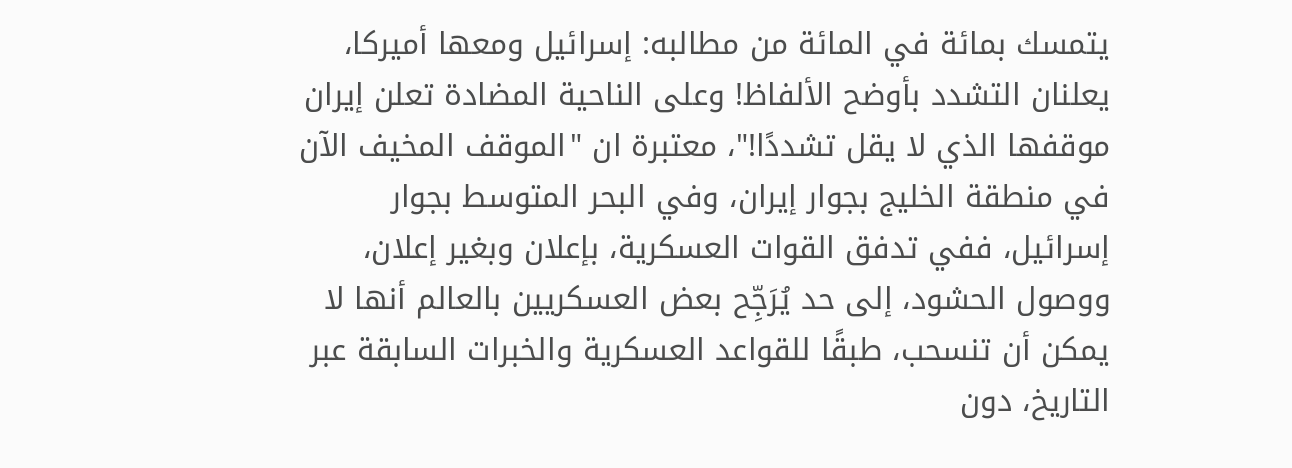يتمسك بمائة في المائة من مطالبه: إسرائيل ومعها أميركا، يعلنان التشدد بأوضح الألفاظ! وعلى الناحية المضادة تعلن إيران موقفها الذي لا يقل تشددًا!"، معتبرة ان "الموقف المخيف الآن في منطقة الخليج بجوار إيران، وفي البحر المتوسط بجوار إسرائيل، ففي تدفق القوات العسكرية، بإعلان وبغير إعلان، ووصول الحشود، إلى حد يُرَجِّح بعض العسكريين بالعالم أنها لا يمكن أن تنسحب، طبقًا للقواعد العسكرية والخبرات السابقة عبر التاريخ، دون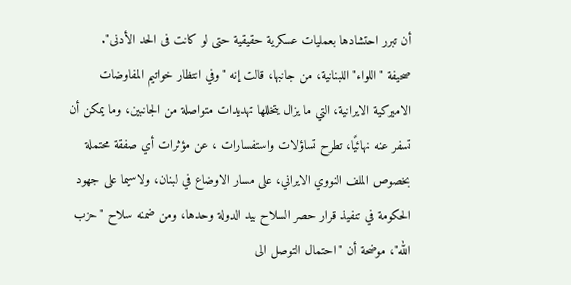أن تبرر احتشادها بعمليات عسكرية حقيقية حتى لو كانت فى الحد الأدنى".
صحيفة "اللواء" اللبنانية، من جانبها، قالت إنه "وفي انتظار خواتيم المفاوضات الاميركية الايرانية، التي ما يزال يتخللها تهديدات متواصلة من الجانبين، وما يمكن أن تسفر عنه نهائيًا، تطرح تساؤلات واستفسارات ، عن مؤثرات أي صفقة محتملة بخصوص الملف النووي الايراني، على مسار الاوضاع في لبنان، ولاسيما على جهود الحكومة في تنفيذ قرار حصر السلاح بيد الدولة وحدها، ومن ضمنه سلاح "حزب الله"، موضحة أن "احتمال التوصل الى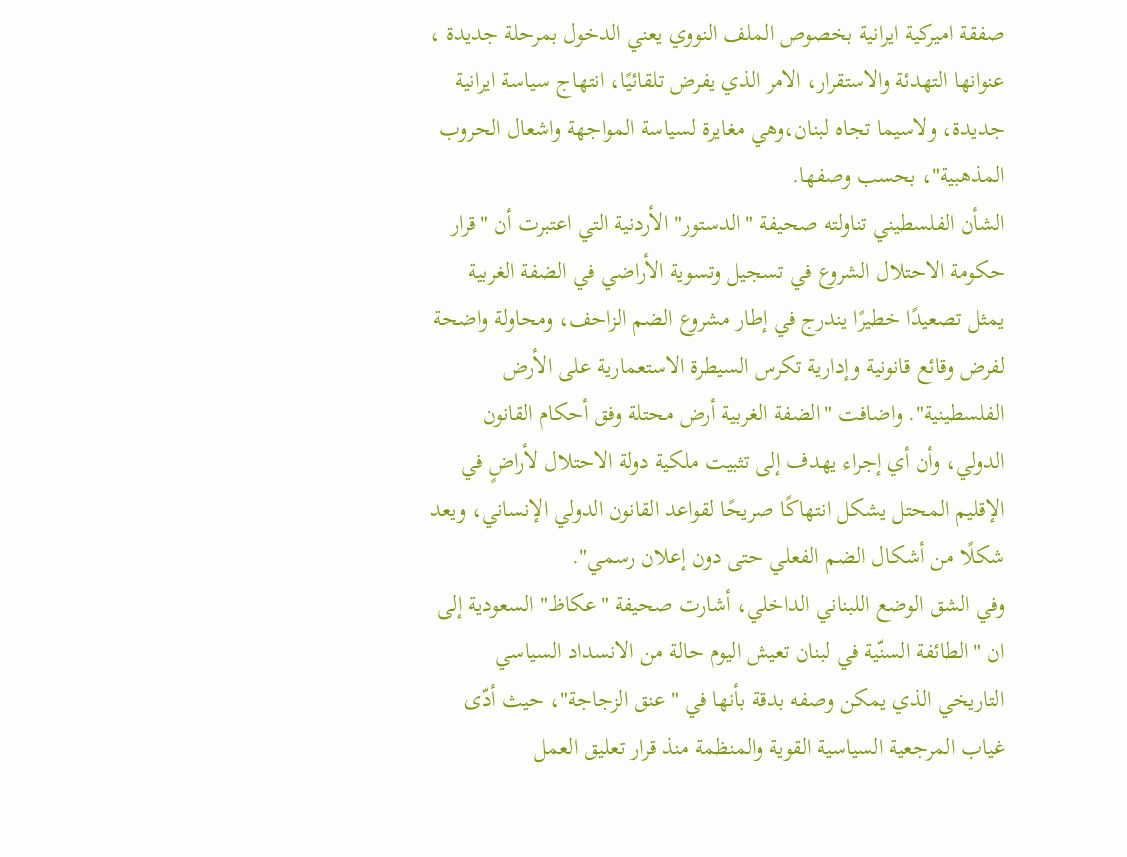صفقة اميركية ايرانية بخصوص الملف النووي يعني الدخول بمرحلة جديدة ، عنوانها التهدئة والاستقرار، الامر الذي يفرض تلقائيًا، انتهاج سياسة ايرانية جديدة، ولاسيما تجاه لبنان،وهي مغايرة لسياسة المواجهة واشعال الحروب المذهبية"، بحسب وصفها.
الشأن الفلسطيني تناولته صحيفة "الدستور" الأردنية التي اعتبرت أن "قرار حكومة الاحتلال الشروع في تسجيل وتسوية الأراضي في الضفة الغربية يمثل تصعيدًا خطيرًا يندرج في إطار مشروع الضم الزاحف، ومحاولة واضحة لفرض وقائع قانونية وإدارية تكرس السيطرة الاستعمارية على الأرض الفلسطينية". واضافت "الضفة الغربية أرض محتلة وفق أحكام القانون الدولي، وأن أي إجراء يهدف إلى تثبيت ملكية دولة الاحتلال لأراضٍ في الإقليم المحتل يشكل انتهاكًا صريحًا لقواعد القانون الدولي الإنساني، ويعد شكلًا من أشكال الضم الفعلي حتى دون إعلان رسمي".
وفي الشق الوضع اللبناني الداخلي، أشارت صحيفة "عكاظ" السعودية إلى ان "الطائفة السنّية في لبنان تعيش اليوم حالة من الانسداد السياسي التاريخي الذي يمكن وصفه بدقة بأنها في "عنق الزجاجة"، حيث أدّى غياب المرجعية السياسية القوية والمنظمة منذ قرار تعليق العمل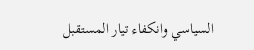السياسي وانكفاء تيار المستقبل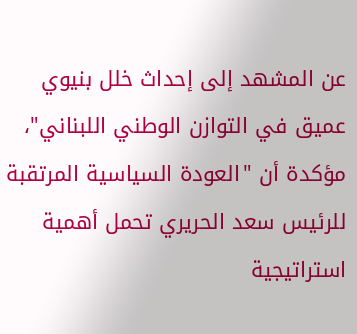عن المشهد إلى إحداث خلل بنيوي عميق في التوازن الوطني اللبناني"، مؤكدة أن "العودة السياسية المرتقبة للرئيس سعد الحريري تحمل أهمية استراتيجية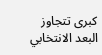كبرى تتجاوز البعد الانتخابي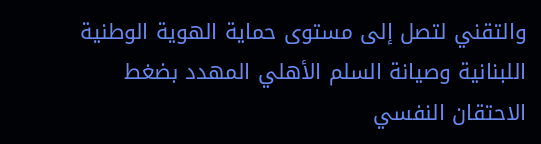والتقني لتصل إلى مستوى حماية الهوية الوطنية اللبنانية وصيانة السلم الأهلي المهدد بضغط الاحتقان النفسي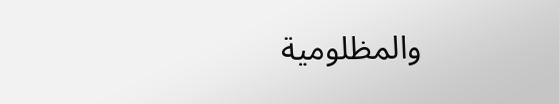والمظلومية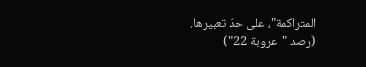المتراكمة"، على حدّ تعبيرها.
(رصد "عروبة 22")